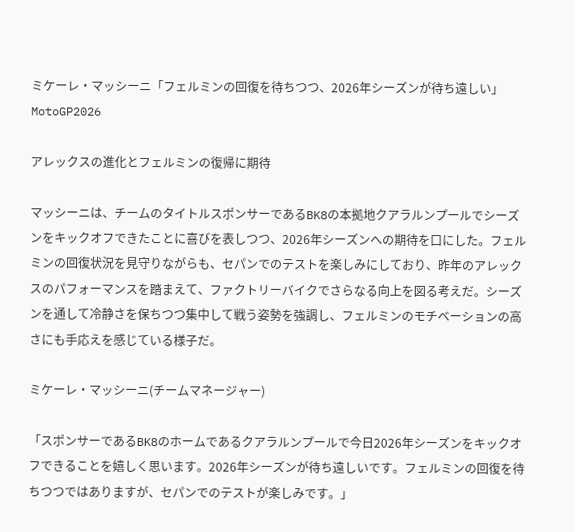ミケーレ・マッシーニ「フェルミンの回復を待ちつつ、2026年シーズンが待ち遠しい」 MotoGP2026

アレックスの進化とフェルミンの復帰に期待

マッシーニは、チームのタイトルスポンサーであるBK8の本拠地クアラルンプールでシーズンをキックオフできたことに喜びを表しつつ、2026年シーズンへの期待を口にした。フェルミンの回復状況を見守りながらも、セパンでのテストを楽しみにしており、昨年のアレックスのパフォーマンスを踏まえて、ファクトリーバイクでさらなる向上を図る考えだ。シーズンを通して冷静さを保ちつつ集中して戦う姿勢を強調し、フェルミンのモチベーションの高さにも手応えを感じている様子だ。

ミケーレ・マッシーニ(チームマネージャー)

「スポンサーであるBK8のホームであるクアラルンプールで今日2026年シーズンをキックオフできることを嬉しく思います。2026年シーズンが待ち遠しいです。フェルミンの回復を待ちつつではありますが、セパンでのテストが楽しみです。」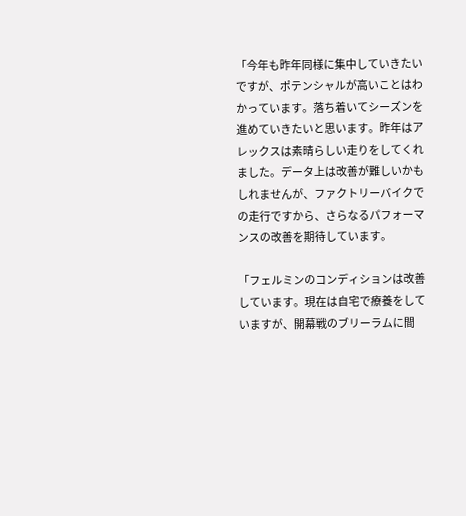「今年も昨年同様に集中していきたいですが、ポテンシャルが高いことはわかっています。落ち着いてシーズンを進めていきたいと思います。昨年はアレックスは素晴らしい走りをしてくれました。データ上は改善が難しいかもしれませんが、ファクトリーバイクでの走行ですから、さらなるパフォーマンスの改善を期待しています。

「フェルミンのコンディションは改善しています。現在は自宅で療養をしていますが、開幕戦のブリーラムに間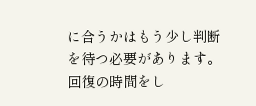に合うかはもう少し判断を待つ必要があります。回復の時間をし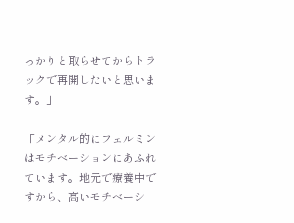っかりと取らせてからトラックで再開したいと思います。」

「メンタル的にフェルミンはモチベーションにあふれています。地元で療養中ですから、高いモチベーシ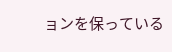ョンを保っている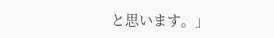と思います。」